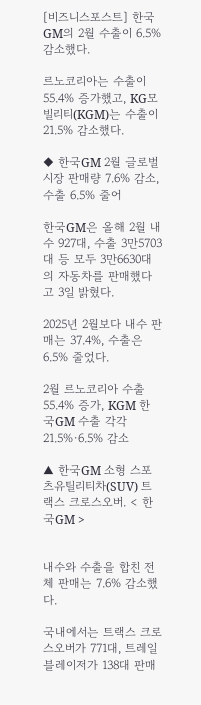[비즈니스포스트] 한국GM의 2월 수출이 6.5% 감소했다.

르노코리아는 수출이 55.4% 증가했고, KG모빌리티(KGM)는 수출이 21.5% 감소했다.

◆ 한국GM 2월 글로벌 시장 판매량 7.6% 감소, 수출 6.5% 줄어

한국GM은 올해 2월 내수 927대, 수출 3만5703대 등 모두 3만6630대의 자동차를 판매했다고 3일 밝혔다.

2025년 2월보다 내수 판매는 37.4%, 수출은 6.5% 줄었다.

2월 르노코리아 수출 55.4% 증가, KGM 한국GM 수출 각각 21.5%·6.5% 감소

▲ 한국GM 소형 스포츠유틸리티차(SUV) 트랙스 크로스오버. < 한국GM >


내수와 수출을 합친 전체 판매는 7.6% 감소했다.

국내에서는 트랙스 크로스오버가 771대, 트레일블레이저가 138대 판매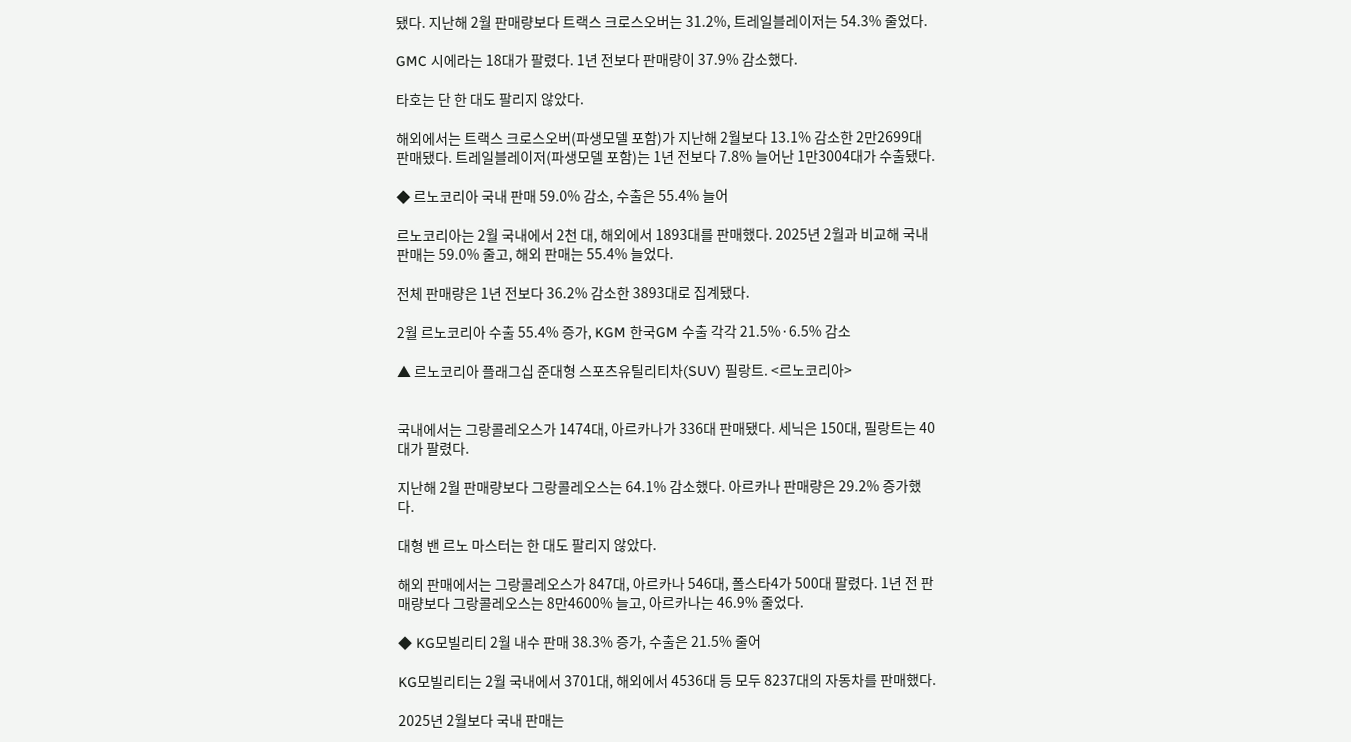됐다. 지난해 2월 판매량보다 트랙스 크로스오버는 31.2%, 트레일블레이저는 54.3% 줄었다.

GMC 시에라는 18대가 팔렸다. 1년 전보다 판매량이 37.9% 감소했다.

타호는 단 한 대도 팔리지 않았다.

해외에서는 트랙스 크로스오버(파생모델 포함)가 지난해 2월보다 13.1% 감소한 2만2699대 판매됐다. 트레일블레이저(파생모델 포함)는 1년 전보다 7.8% 늘어난 1만3004대가 수출됐다.

◆ 르노코리아 국내 판매 59.0% 감소, 수출은 55.4% 늘어

르노코리아는 2월 국내에서 2천 대, 해외에서 1893대를 판매했다. 2025년 2월과 비교해 국내 판매는 59.0% 줄고, 해외 판매는 55.4% 늘었다.

전체 판매량은 1년 전보다 36.2% 감소한 3893대로 집계됐다.

2월 르노코리아 수출 55.4% 증가, KGM 한국GM 수출 각각 21.5%·6.5% 감소

▲ 르노코리아 플래그십 준대형 스포츠유틸리티차(SUV) 필랑트. <르노코리아>


국내에서는 그랑콜레오스가 1474대, 아르카나가 336대 판매됐다. 세닉은 150대, 필랑트는 40대가 팔렸다.

지난해 2월 판매량보다 그랑콜레오스는 64.1% 감소했다. 아르카나 판매량은 29.2% 증가했다.

대형 밴 르노 마스터는 한 대도 팔리지 않았다.

해외 판매에서는 그랑콜레오스가 847대, 아르카나 546대, 폴스타4가 500대 팔렸다. 1년 전 판매량보다 그랑콜레오스는 8만4600% 늘고, 아르카나는 46.9% 줄었다.

◆ KG모빌리티 2월 내수 판매 38.3% 증가, 수출은 21.5% 줄어

KG모빌리티는 2월 국내에서 3701대, 해외에서 4536대 등 모두 8237대의 자동차를 판매했다.

2025년 2월보다 국내 판매는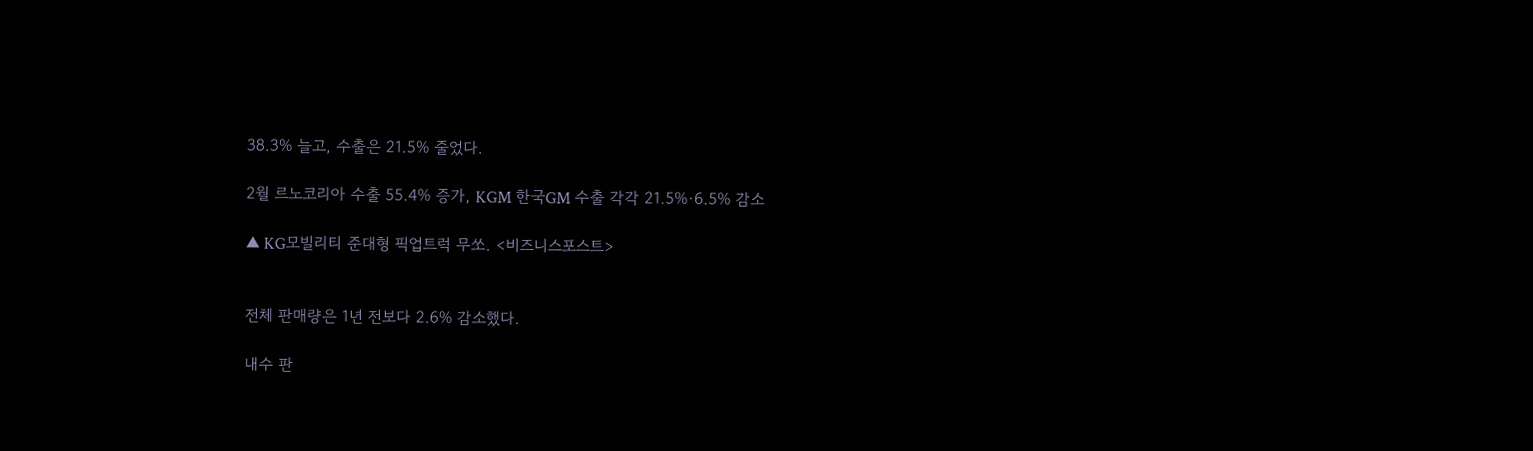38.3% 늘고, 수출은 21.5% 줄었다.

2월 르노코리아 수출 55.4% 증가, KGM 한국GM 수출 각각 21.5%·6.5% 감소

▲ KG모빌리티 준대형 픽업트럭 무쏘. <비즈니스포스트>


전체 판매량은 1년 전보다 2.6% 감소했다.

내수 판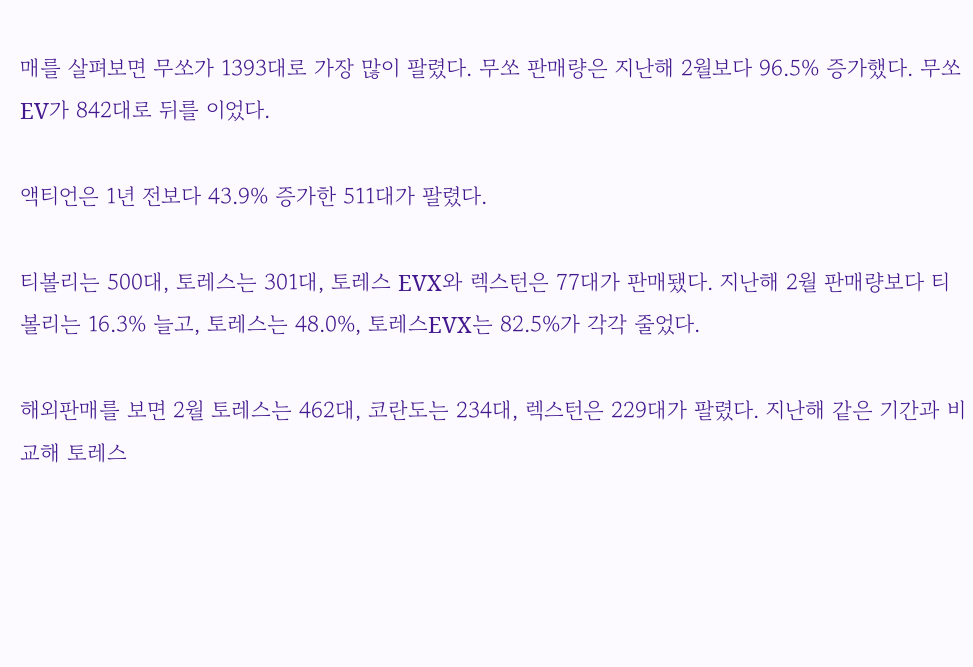매를 살펴보면 무쏘가 1393대로 가장 많이 팔렸다. 무쏘 판매량은 지난해 2월보다 96.5% 증가했다. 무쏘 EV가 842대로 뒤를 이었다.

액티언은 1년 전보다 43.9% 증가한 511대가 팔렸다.

티볼리는 500대, 토레스는 301대, 토레스 EVX와 렉스턴은 77대가 판매됐다. 지난해 2월 판매량보다 티볼리는 16.3% 늘고, 토레스는 48.0%, 토레스EVX는 82.5%가 각각 줄었다.

해외판매를 보면 2월 토레스는 462대, 코란도는 234대, 렉스턴은 229대가 팔렸다. 지난해 같은 기간과 비교해 토레스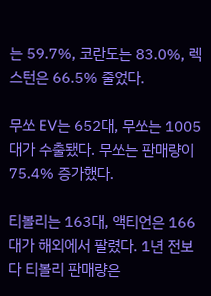는 59.7%, 코란도는 83.0%, 렉스턴은 66.5% 줄었다.

무쏘 EV는 652대, 무쏘는 1005대가 수출됐다. 무쏘는 판매량이 75.4% 증가했다.

티볼리는 163대, 액티언은 166대가 해외에서 팔렸다. 1년 전보다 티볼리 판매량은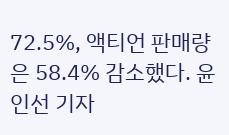72.5%, 액티언 판매량은 58.4% 감소했다. 윤인선 기자